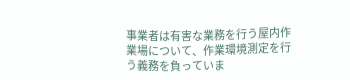事業者は有害な業務を行う屋内作業場について、作業環境測定を行う義務を負っていま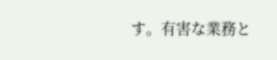す。有害な業務と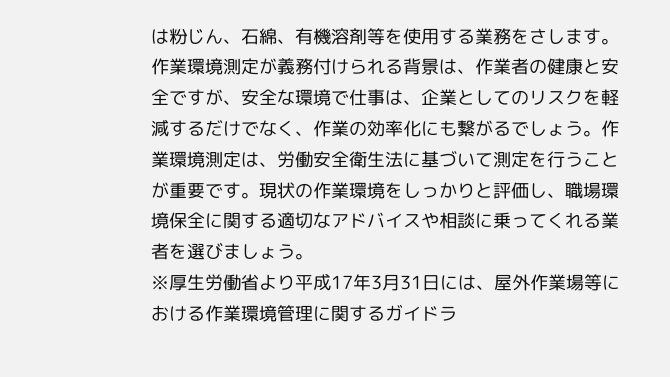は粉じん、石綿、有機溶剤等を使用する業務をさします。作業環境測定が義務付けられる背景は、作業者の健康と安全ですが、安全な環境で仕事は、企業としてのリスクを軽減するだけでなく、作業の効率化にも繋がるでしょう。作業環境測定は、労働安全衛生法に基づいて測定を行うことが重要です。現状の作業環境をしっかりと評価し、職場環境保全に関する適切なアドバイスや相談に乗ってくれる業者を選びましょう。
※厚生労働省より平成17年3月31日には、屋外作業場等における作業環境管理に関するガイドラ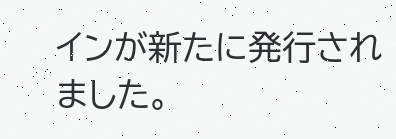インが新たに発行されました。